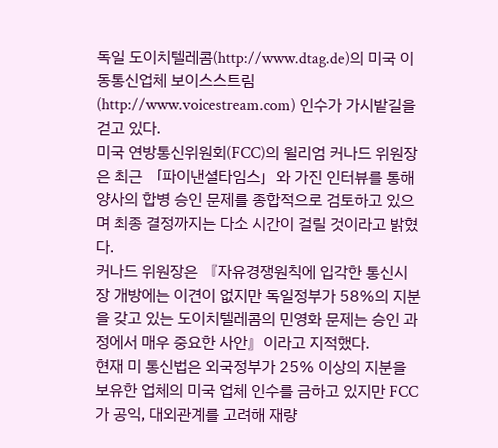독일 도이치텔레콤(http://www.dtag.de)의 미국 이동통신업체 보이스스트림(http://www.voicestream.com) 인수가 가시밭길을 걷고 있다.
미국 연방통신위원회(FCC)의 윌리엄 커나드 위원장은 최근 「파이낸셜타임스」와 가진 인터뷰를 통해 양사의 합병 승인 문제를 종합적으로 검토하고 있으며 최종 결정까지는 다소 시간이 걸릴 것이라고 밝혔다.
커나드 위원장은 『자유경쟁원칙에 입각한 통신시장 개방에는 이견이 없지만 독일정부가 58%의 지분을 갖고 있는 도이치텔레콤의 민영화 문제는 승인 과정에서 매우 중요한 사안』이라고 지적했다.
현재 미 통신법은 외국정부가 25% 이상의 지분을 보유한 업체의 미국 업체 인수를 금하고 있지만 FCC가 공익, 대외관계를 고려해 재량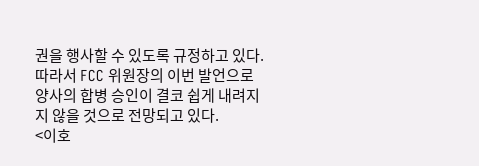권을 행사할 수 있도록 규정하고 있다. 따라서 FCC 위원장의 이번 발언으로 양사의 합병 승인이 결코 쉽게 내려지지 않을 것으로 전망되고 있다.
<이호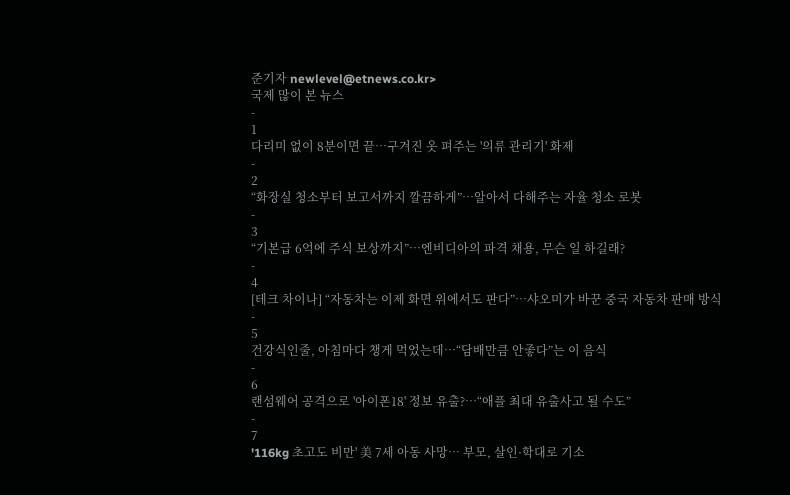준기자 newlevel@etnews.co.kr>
국제 많이 본 뉴스
-
1
다리미 없이 8분이면 끝…구겨진 옷 펴주는 '의류 관리기' 화제
-
2
“화장실 청소부터 보고서까지 깔끔하게”…알아서 다해주는 자율 청소 로봇
-
3
“기본급 6억에 주식 보상까지”…엔비디아의 파격 채용, 무슨 일 하길래?
-
4
[테크 차이나] “자동차는 이제 화면 위에서도 판다”…샤오미가 바꾼 중국 자동차 판매 방식
-
5
건강식인줄, 아침마다 챙게 먹었는데…“담배만큼 안좋다”는 이 음식
-
6
랜섬웨어 공격으로 '아이폰18' 정보 유출?…“애플 최대 유출사고 될 수도”
-
7
'116kg 초고도 비만' 美 7세 아동 사망… 부모, 살인·학대로 기소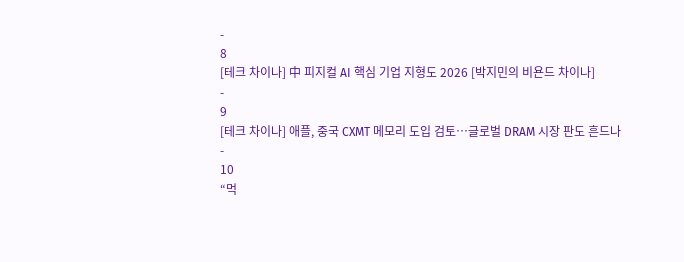-
8
[테크 차이나] 中 피지컬 AI 핵심 기업 지형도 2026 [박지민의 비욘드 차이나]
-
9
[테크 차이나] 애플, 중국 CXMT 메모리 도입 검토…글로벌 DRAM 시장 판도 흔드나
-
10
“먹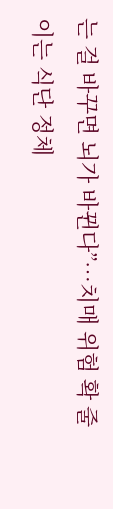는 걸 바꾸면 뇌가 바뀐다”…치매 위험 확 줄이는 식단 정체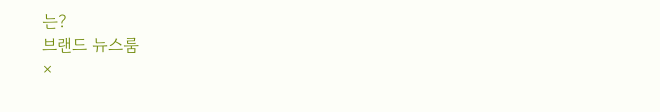는?
브랜드 뉴스룸
×